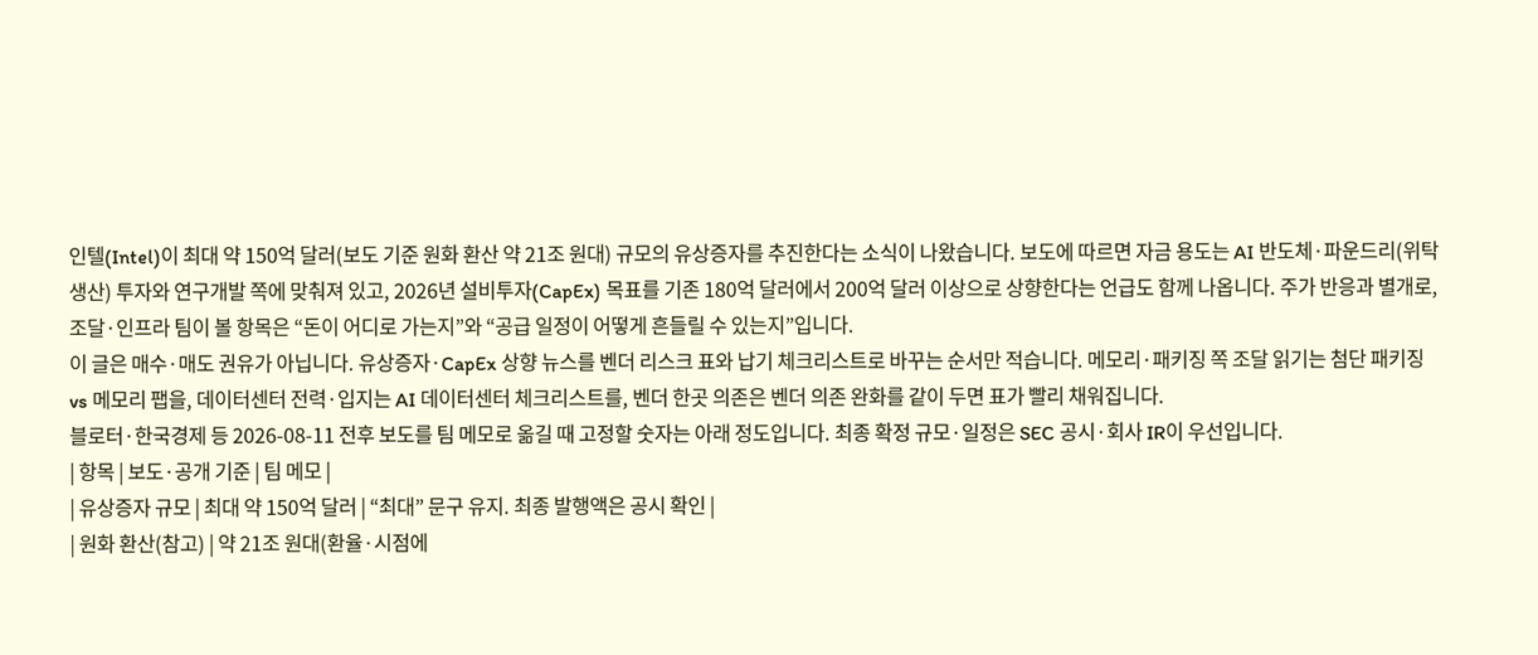인텔(Intel)이 최대 약 150억 달러(보도 기준 원화 환산 약 21조 원대) 규모의 유상증자를 추진한다는 소식이 나왔습니다. 보도에 따르면 자금 용도는 AI 반도체·파운드리(위탁생산) 투자와 연구개발 쪽에 맞춰져 있고, 2026년 설비투자(CapEx) 목표를 기존 180억 달러에서 200억 달러 이상으로 상향한다는 언급도 함께 나옵니다. 주가 반응과 별개로, 조달·인프라 팀이 볼 항목은 “돈이 어디로 가는지”와 “공급 일정이 어떻게 흔들릴 수 있는지”입니다.
이 글은 매수·매도 권유가 아닙니다. 유상증자·CapEx 상향 뉴스를 벤더 리스크 표와 납기 체크리스트로 바꾸는 순서만 적습니다. 메모리·패키징 쪽 조달 읽기는 첨단 패키징 vs 메모리 팹을, 데이터센터 전력·입지는 AI 데이터센터 체크리스트를, 벤더 한곳 의존은 벤더 의존 완화를 같이 두면 표가 빨리 채워집니다.
블로터·한국경제 등 2026-08-11 전후 보도를 팀 메모로 옮길 때 고정할 숫자는 아래 정도입니다. 최종 확정 규모·일정은 SEC 공시·회사 IR이 우선입니다.
| 항목 | 보도·공개 기준 | 팀 메모 |
| 유상증자 규모 | 최대 약 150억 달러 | “최대” 문구 유지. 최종 발행액은 공시 확인 |
| 원화 환산(참고) | 약 21조 원대(환율·시점에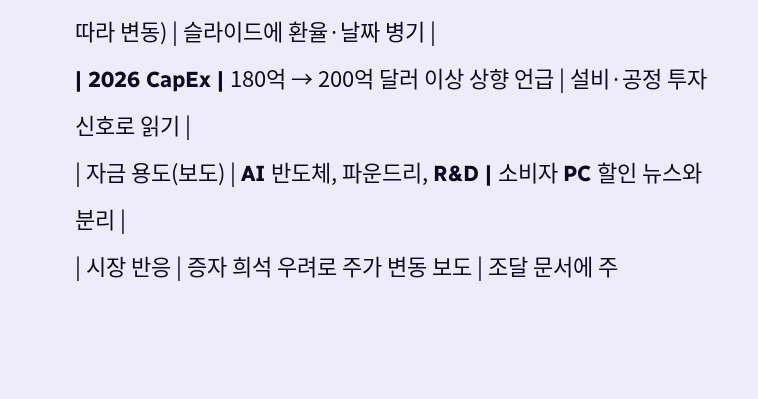따라 변동) | 슬라이드에 환율·날짜 병기 |
| 2026 CapEx | 180억 → 200억 달러 이상 상향 언급 | 설비·공정 투자 신호로 읽기 |
| 자금 용도(보도) | AI 반도체, 파운드리, R&D | 소비자 PC 할인 뉴스와 분리 |
| 시장 반응 | 증자 희석 우려로 주가 변동 보도 | 조달 문서에 주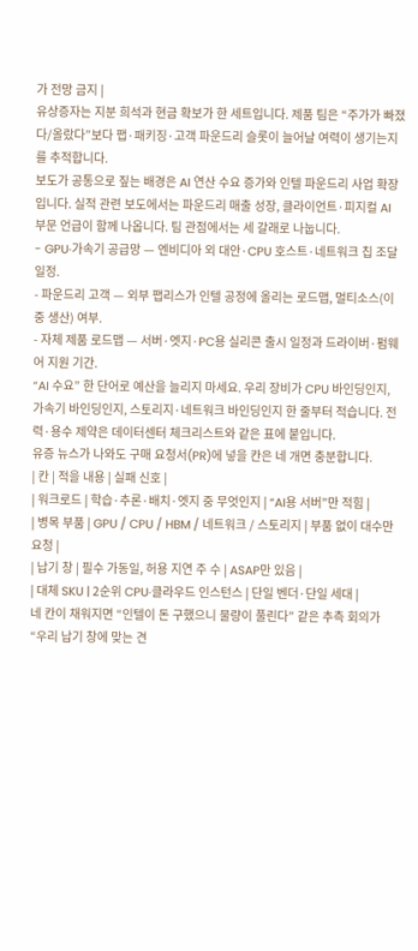가 전망 금지 |
유상증자는 지분 희석과 현금 확보가 한 세트입니다. 제품 팀은 “주가가 빠졌다/올랐다”보다 팹·패키징·고객 파운드리 슬롯이 늘어날 여력이 생기는지를 추적합니다.
보도가 공통으로 짚는 배경은 AI 연산 수요 증가와 인텔 파운드리 사업 확장입니다. 실적 관련 보도에서는 파운드리 매출 성장, 클라이언트·피지컬 AI 부문 언급이 함께 나옵니다. 팀 관점에서는 세 갈래로 나눕니다.
- GPU·가속기 공급망 — 엔비디아 외 대안·CPU 호스트·네트워크 칩 조달 일정.
- 파운드리 고객 — 외부 팹리스가 인텔 공정에 올리는 로드맵, 멀티소스(이중 생산) 여부.
- 자체 제품 로드맵 — 서버·엣지·PC용 실리콘 출시 일정과 드라이버·펌웨어 지원 기간.
“AI 수요” 한 단어로 예산을 늘리지 마세요. 우리 장비가 CPU 바인딩인지, 가속기 바인딩인지, 스토리지·네트워크 바인딩인지 한 줄부터 적습니다. 전력·용수 제약은 데이터센터 체크리스트와 같은 표에 붙입니다.
유증 뉴스가 나와도 구매 요청서(PR)에 넣을 칸은 네 개면 충분합니다.
| 칸 | 적을 내용 | 실패 신호 |
| 워크로드 | 학습·추론·배치·엣지 중 무엇인지 | “AI용 서버”만 적힘 |
| 병목 부품 | GPU / CPU / HBM / 네트워크 / 스토리지 | 부품 없이 대수만 요청 |
| 납기 창 | 필수 가동일, 허용 지연 주 수 | ASAP만 있음 |
| 대체 SKU | 2순위 CPU·클라우드 인스턴스 | 단일 벤더·단일 세대 |
네 칸이 채워지면 “인텔이 돈 구했으니 물량이 풀린다” 같은 추측 회의가 “우리 납기 창에 맞는 견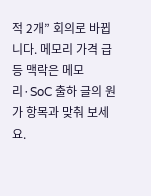적 2개” 회의로 바뀝니다. 메모리 가격 급등 맥락은 메모리·SoC 출하 글의 원가 항목과 맞춰 보세요.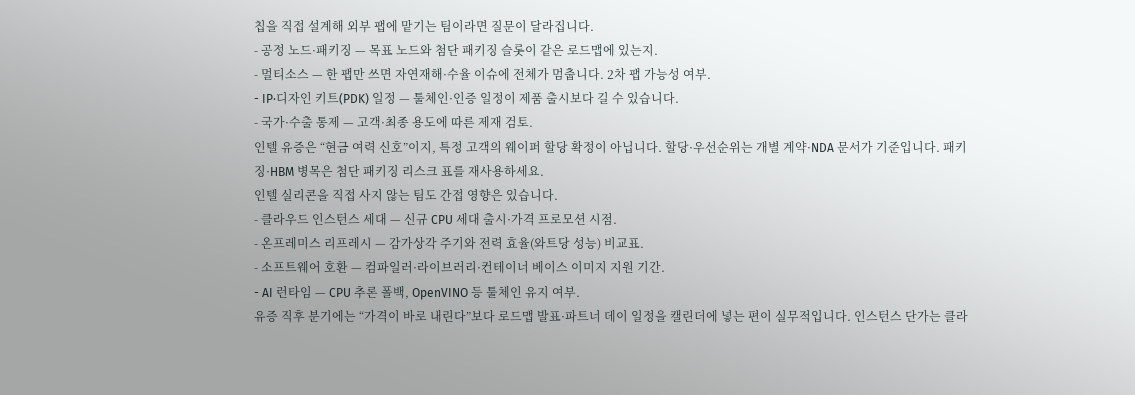칩을 직접 설계해 외부 팹에 맡기는 팀이라면 질문이 달라집니다.
- 공정 노드·패키징 — 목표 노드와 첨단 패키징 슬롯이 같은 로드맵에 있는지.
- 멀티소스 — 한 팹만 쓰면 자연재해·수율 이슈에 전체가 멈춥니다. 2차 팹 가능성 여부.
- IP·디자인 키트(PDK) 일정 — 툴체인·인증 일정이 제품 출시보다 길 수 있습니다.
- 국가·수출 통제 — 고객·최종 용도에 따른 제재 검토.
인텔 유증은 “현금 여력 신호”이지, 특정 고객의 웨이퍼 할당 확정이 아닙니다. 할당·우선순위는 개별 계약·NDA 문서가 기준입니다. 패키징·HBM 병목은 첨단 패키징 리스크 표를 재사용하세요.
인텔 실리콘을 직접 사지 않는 팀도 간접 영향은 있습니다.
- 클라우드 인스턴스 세대 — 신규 CPU 세대 출시·가격 프로모션 시점.
- 온프레미스 리프레시 — 감가상각 주기와 전력 효율(와트당 성능) 비교표.
- 소프트웨어 호환 — 컴파일러·라이브러리·컨테이너 베이스 이미지 지원 기간.
- AI 런타임 — CPU 추론 폴백, OpenVINO 등 툴체인 유지 여부.
유증 직후 분기에는 “가격이 바로 내린다”보다 로드맵 발표·파트너 데이 일정을 캘린더에 넣는 편이 실무적입니다. 인스턴스 단가는 클라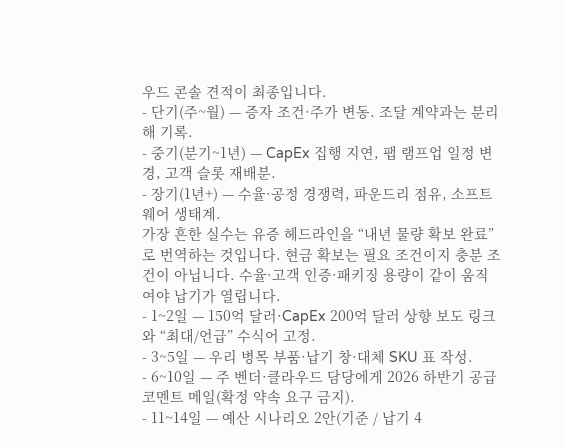우드 콘솔 견적이 최종입니다.
- 단기(주~월) — 증자 조건·주가 변동. 조달 계약과는 분리해 기록.
- 중기(분기~1년) — CapEx 집행 지연, 팹 램프업 일정 변경, 고객 슬롯 재배분.
- 장기(1년+) — 수율·공정 경쟁력, 파운드리 점유, 소프트웨어 생태계.
가장 흔한 실수는 유증 헤드라인을 “내년 물량 확보 완료”로 번역하는 것입니다. 현금 확보는 필요 조건이지 충분 조건이 아닙니다. 수율·고객 인증·패키징 용량이 같이 움직여야 납기가 열립니다.
- 1~2일 — 150억 달러·CapEx 200억 달러 상향 보도 링크와 “최대/언급” 수식어 고정.
- 3~5일 — 우리 병목 부품·납기 창·대체 SKU 표 작성.
- 6~10일 — 주 벤더·클라우드 담당에게 2026 하반기 공급 코멘트 메일(확정 약속 요구 금지).
- 11~14일 — 예산 시나리오 2안(기준 / 납기 4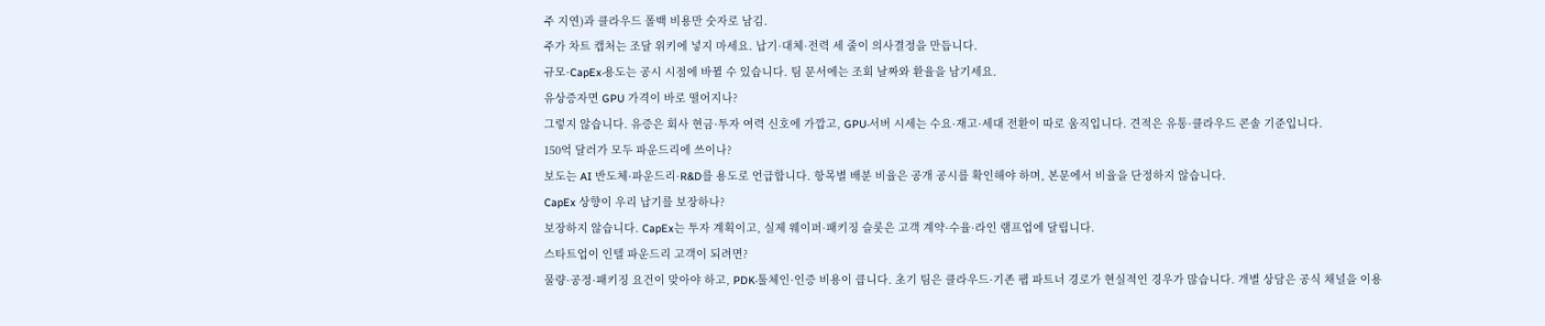주 지연)과 클라우드 폴백 비용만 숫자로 남김.
주가 차트 캡처는 조달 위키에 넣지 마세요. 납기·대체·전력 세 줄이 의사결정을 만듭니다.
규모·CapEx·용도는 공시 시점에 바뀔 수 있습니다. 팀 문서에는 조회 날짜와 환율을 남기세요.
유상증자면 GPU 가격이 바로 떨어지나?
그렇지 않습니다. 유증은 회사 현금·투자 여력 신호에 가깝고, GPU·서버 시세는 수요·재고·세대 전환이 따로 움직입니다. 견적은 유통·클라우드 콘솔 기준입니다.
150억 달러가 모두 파운드리에 쓰이나?
보도는 AI 반도체·파운드리·R&D를 용도로 언급합니다. 항목별 배분 비율은 공개 공시를 확인해야 하며, 본문에서 비율을 단정하지 않습니다.
CapEx 상향이 우리 납기를 보장하나?
보장하지 않습니다. CapEx는 투자 계획이고, 실제 웨이퍼·패키징 슬롯은 고객 계약·수율·라인 램프업에 달립니다.
스타트업이 인텔 파운드리 고객이 되려면?
물량·공정·패키징 요건이 맞아야 하고, PDK·툴체인·인증 비용이 큽니다. 초기 팀은 클라우드·기존 팹 파트너 경로가 현실적인 경우가 많습니다. 개별 상담은 공식 채널을 이용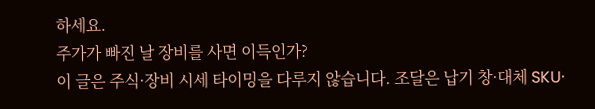하세요.
주가가 빠진 날 장비를 사면 이득인가?
이 글은 주식·장비 시세 타이밍을 다루지 않습니다. 조달은 납기 창·대체 SKU·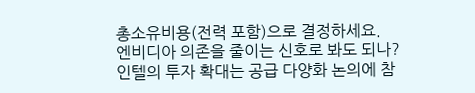총소유비용(전력 포함)으로 결정하세요.
엔비디아 의존을 줄이는 신호로 봐도 되나?
인텔의 투자 확대는 공급 다양화 논의에 참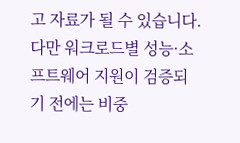고 자료가 될 수 있습니다. 다만 워크로드별 성능·소프트웨어 지원이 검증되기 전에는 비중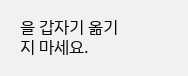을 갑자기 옮기지 마세요.